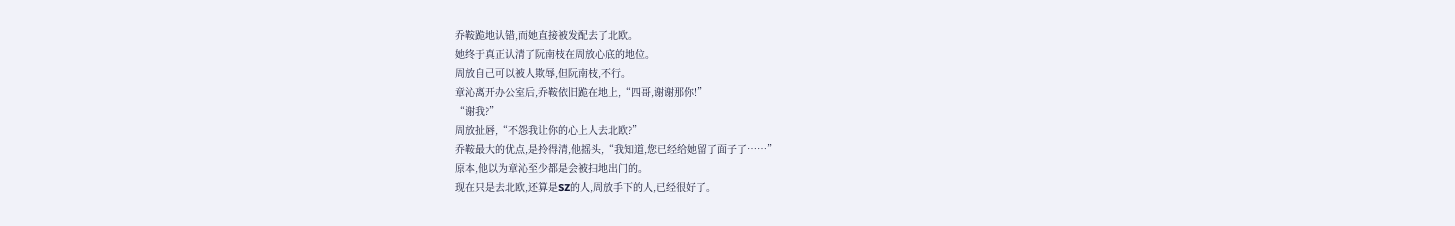乔鞍跪地认错,而她直接被发配去了北欧。
她终于真正认清了阮南枝在周放心底的地位。
周放自己可以被人欺辱,但阮南枝,不行。
章沁离开办公室后,乔鞍依旧跪在地上,“四哥,谢谢那你!”
“谢我?”
周放扯唇,“不怨我让你的心上人去北欧?”
乔鞍最大的优点,是拎得清,他摇头,“我知道,您已经给她留了面子了……”
原本,他以为章沁至少都是会被扫地出门的。
现在只是去北欧,还算是SZ的人,周放手下的人,已经很好了。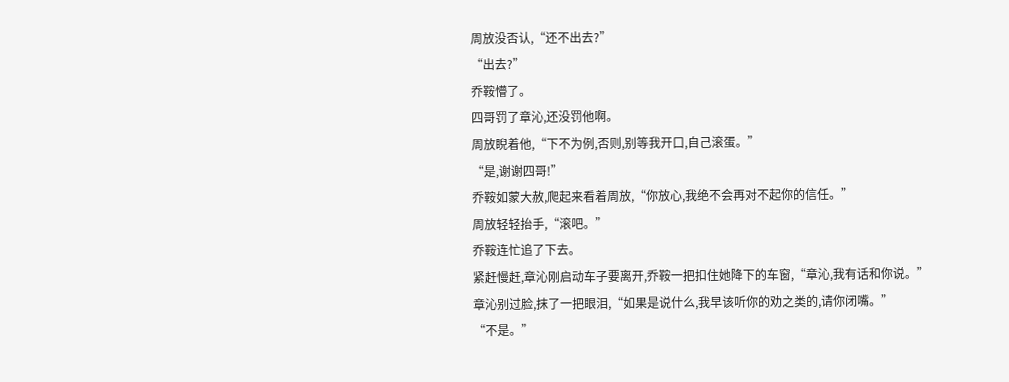周放没否认,“还不出去?”
“出去?”
乔鞍懵了。
四哥罚了章沁,还没罚他啊。
周放睨着他,“下不为例,否则,别等我开口,自己滚蛋。”
“是,谢谢四哥!”
乔鞍如蒙大赦,爬起来看着周放,“你放心,我绝不会再对不起你的信任。”
周放轻轻抬手,“滚吧。”
乔鞍连忙追了下去。
紧赶慢赶,章沁刚启动车子要离开,乔鞍一把扣住她降下的车窗,“章沁,我有话和你说。”
章沁别过脸,抹了一把眼泪,“如果是说什么,我早该听你的劝之类的,请你闭嘴。”
“不是。”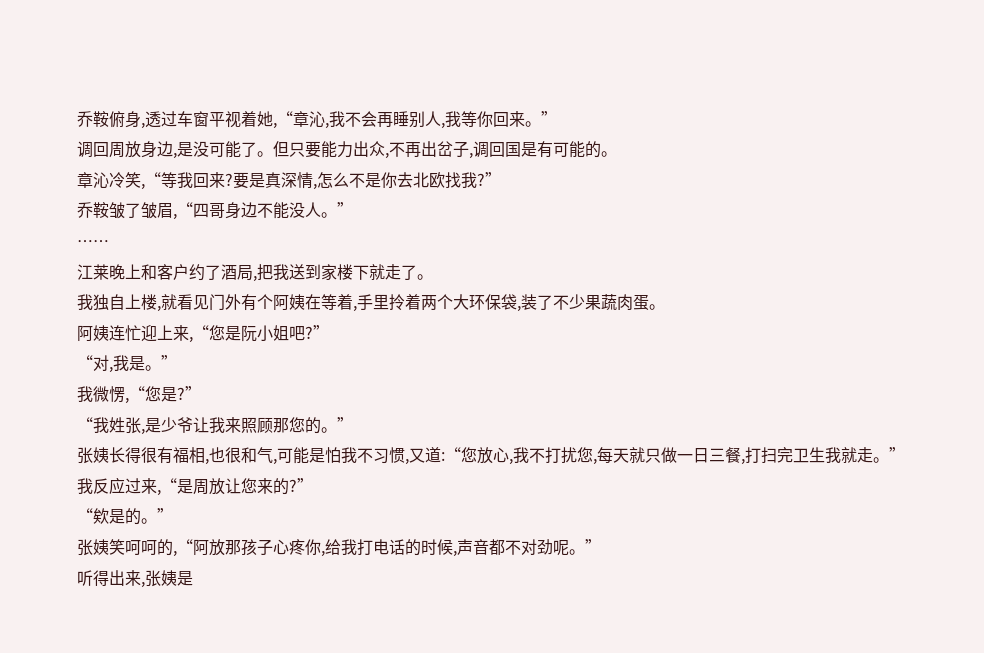乔鞍俯身,透过车窗平视着她,“章沁,我不会再睡别人,我等你回来。”
调回周放身边,是没可能了。但只要能力出众,不再出岔子,调回国是有可能的。
章沁冷笑,“等我回来?要是真深情,怎么不是你去北欧找我?”
乔鞍皱了皱眉,“四哥身边不能没人。”
……
江莱晚上和客户约了酒局,把我送到家楼下就走了。
我独自上楼,就看见门外有个阿姨在等着,手里拎着两个大环保袋,装了不少果蔬肉蛋。
阿姨连忙迎上来,“您是阮小姐吧?”
“对,我是。”
我微愣,“您是?”
“我姓张,是少爷让我来照顾那您的。”
张姨长得很有福相,也很和气,可能是怕我不习惯,又道:“您放心,我不打扰您,每天就只做一日三餐,打扫完卫生我就走。”
我反应过来,“是周放让您来的?”
“欸是的。”
张姨笑呵呵的,“阿放那孩子心疼你,给我打电话的时候,声音都不对劲呢。”
听得出来,张姨是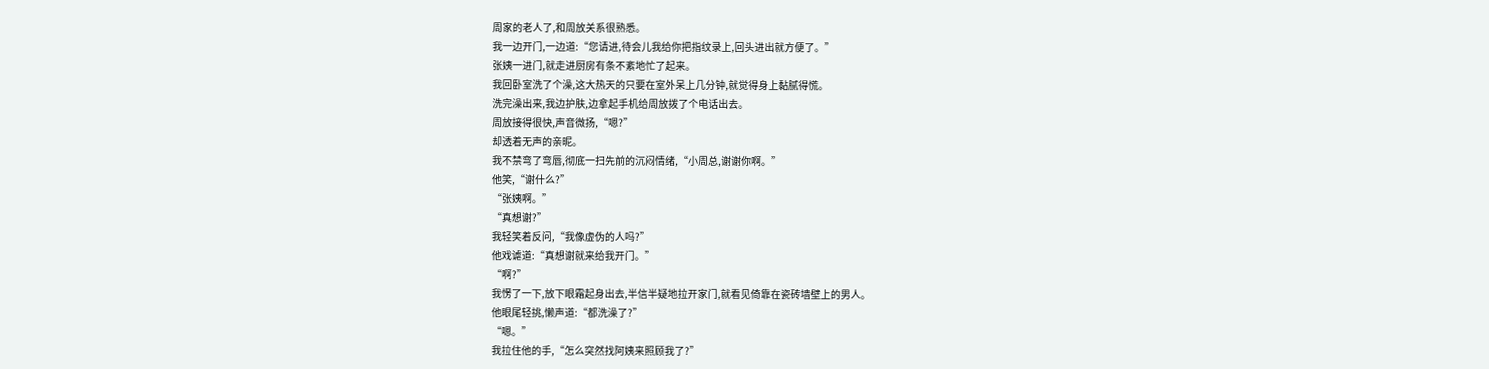周家的老人了,和周放关系很熟悉。
我一边开门,一边道:“您请进,待会儿我给你把指纹录上,回头进出就方便了。”
张姨一进门,就走进厨房有条不紊地忙了起来。
我回卧室洗了个澡,这大热天的只要在室外呆上几分钟,就觉得身上黏腻得慌。
洗完澡出来,我边护肤,边拿起手机给周放拨了个电话出去。
周放接得很快,声音微扬,“嗯?”
却透着无声的亲昵。
我不禁弯了弯唇,彻底一扫先前的沉闷情绪,“小周总,谢谢你啊。”
他笑,“谢什么?”
“张姨啊。”
“真想谢?”
我轻笑着反问,“我像虚伪的人吗?”
他戏谑道:“真想谢就来给我开门。”
“啊?”
我愣了一下,放下眼霜起身出去,半信半疑地拉开家门,就看见倚靠在瓷砖墙壁上的男人。
他眼尾轻挑,懒声道:“都洗澡了?”
“嗯。”
我拉住他的手,“怎么突然找阿姨来照顾我了?”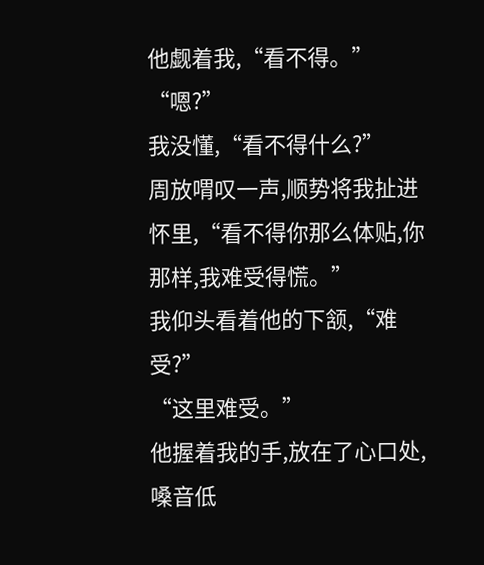他觑着我,“看不得。”
“嗯?”
我没懂,“看不得什么?”
周放喟叹一声,顺势将我扯进怀里,“看不得你那么体贴,你那样,我难受得慌。”
我仰头看着他的下颔,“难受?”
“这里难受。”
他握着我的手,放在了心口处,嗓音低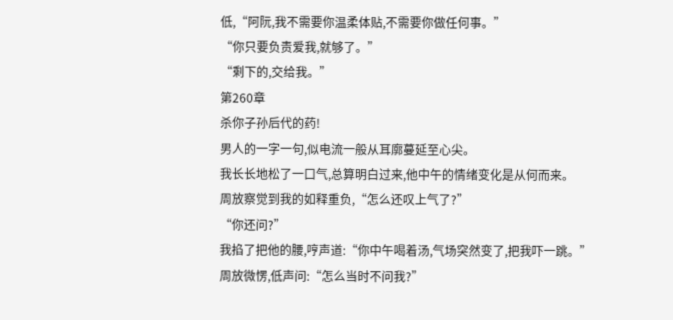低,“阿阮,我不需要你温柔体贴,不需要你做任何事。”
“你只要负责爱我,就够了。”
“剩下的,交给我。”
第260章
杀你子孙后代的药!
男人的一字一句,似电流一般从耳廓蔓延至心尖。
我长长地松了一口气,总算明白过来,他中午的情绪变化是从何而来。
周放察觉到我的如释重负,“怎么还叹上气了?”
“你还问?”
我掐了把他的腰,哼声道:“你中午喝着汤,气场突然变了,把我吓一跳。”
周放微愣,低声问:“怎么当时不问我?”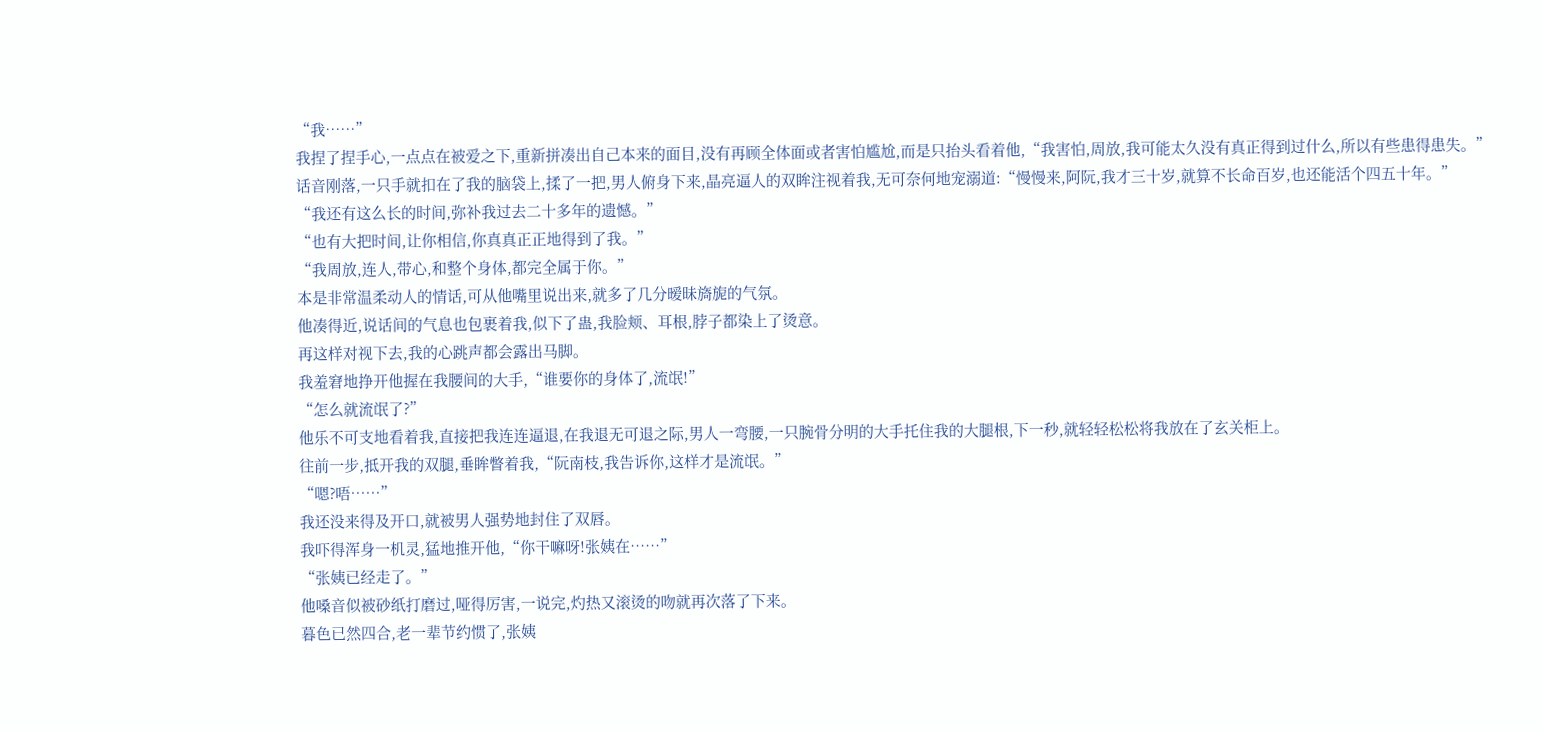“我……”
我捏了捏手心,一点点在被爱之下,重新拼凑出自己本来的面目,没有再顾全体面或者害怕尴尬,而是只抬头看着他,“我害怕,周放,我可能太久没有真正得到过什么,所以有些患得患失。”
话音刚落,一只手就扣在了我的脑袋上,揉了一把,男人俯身下来,晶亮逼人的双眸注视着我,无可奈何地宠溺道:“慢慢来,阿阮,我才三十岁,就算不长命百岁,也还能活个四五十年。”
“我还有这么长的时间,弥补我过去二十多年的遗憾。”
“也有大把时间,让你相信,你真真正正地得到了我。”
“我周放,连人,带心,和整个身体,都完全属于你。”
本是非常温柔动人的情话,可从他嘴里说出来,就多了几分暧昧旖旎的气氛。
他凑得近,说话间的气息也包裹着我,似下了蛊,我脸颊、耳根,脖子都染上了烫意。
再这样对视下去,我的心跳声都会露出马脚。
我羞窘地挣开他握在我腰间的大手,“谁要你的身体了,流氓!”
“怎么就流氓了?”
他乐不可支地看着我,直接把我连连逼退,在我退无可退之际,男人一弯腰,一只腕骨分明的大手托住我的大腿根,下一秒,就轻轻松松将我放在了玄关柜上。
往前一步,抵开我的双腿,垂眸瞥着我,“阮南枝,我告诉你,这样才是流氓。”
“嗯?唔……”
我还没来得及开口,就被男人强势地封住了双唇。
我吓得浑身一机灵,猛地推开他,“你干嘛呀!张姨在……”
“张姨已经走了。”
他嗓音似被砂纸打磨过,哑得厉害,一说完,灼热又滚烫的吻就再次落了下来。
暮色已然四合,老一辈节约惯了,张姨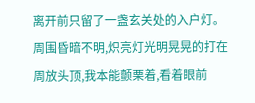离开前只留了一盏玄关处的入户灯。
周围昏暗不明,炽亮灯光明晃晃的打在周放头顶,我本能颤栗着,看着眼前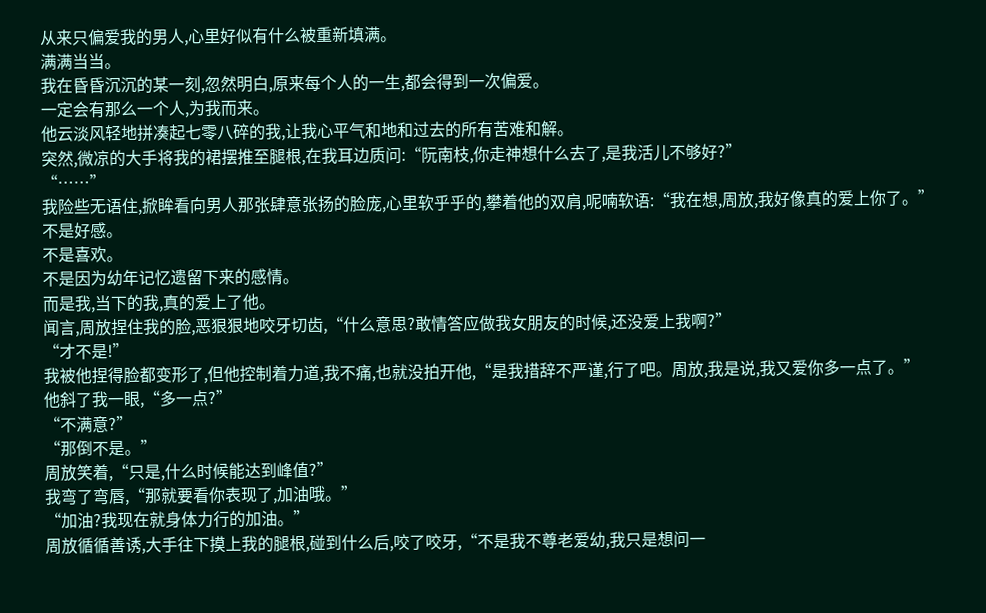从来只偏爱我的男人,心里好似有什么被重新填满。
满满当当。
我在昏昏沉沉的某一刻,忽然明白,原来每个人的一生,都会得到一次偏爱。
一定会有那么一个人,为我而来。
他云淡风轻地拼凑起七零八碎的我,让我心平气和地和过去的所有苦难和解。
突然,微凉的大手将我的裙摆推至腿根,在我耳边质问:“阮南枝,你走神想什么去了,是我活儿不够好?”
“……”
我险些无语住,掀眸看向男人那张肆意张扬的脸庞,心里软乎乎的,攀着他的双肩,呢喃软语:“我在想,周放,我好像真的爱上你了。”
不是好感。
不是喜欢。
不是因为幼年记忆遗留下来的感情。
而是我,当下的我,真的爱上了他。
闻言,周放捏住我的脸,恶狠狠地咬牙切齿,“什么意思?敢情答应做我女朋友的时候,还没爱上我啊?”
“才不是!”
我被他捏得脸都变形了,但他控制着力道,我不痛,也就没拍开他,“是我措辞不严谨,行了吧。周放,我是说,我又爱你多一点了。”
他斜了我一眼,“多一点?”
“不满意?”
“那倒不是。”
周放笑着,“只是,什么时候能达到峰值?”
我弯了弯唇,“那就要看你表现了,加油哦。”
“加油?我现在就身体力行的加油。”
周放循循善诱,大手往下摸上我的腿根,碰到什么后,咬了咬牙,“不是我不尊老爱幼,我只是想问一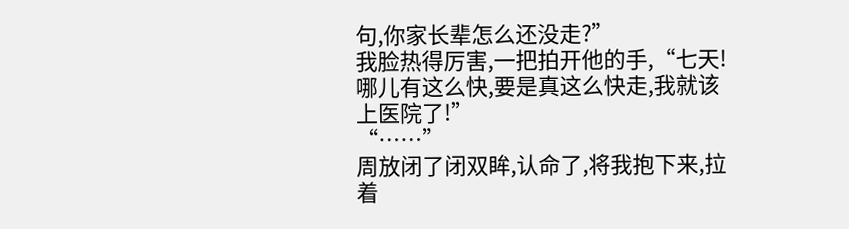句,你家长辈怎么还没走?”
我脸热得厉害,一把拍开他的手,“七天!哪儿有这么快,要是真这么快走,我就该上医院了!”
“……”
周放闭了闭双眸,认命了,将我抱下来,拉着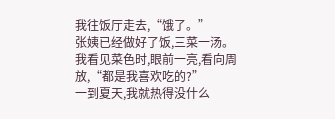我往饭厅走去,“饿了。”
张姨已经做好了饭,三菜一汤。
我看见菜色时,眼前一亮,看向周放,“都是我喜欢吃的?”
一到夏天,我就热得没什么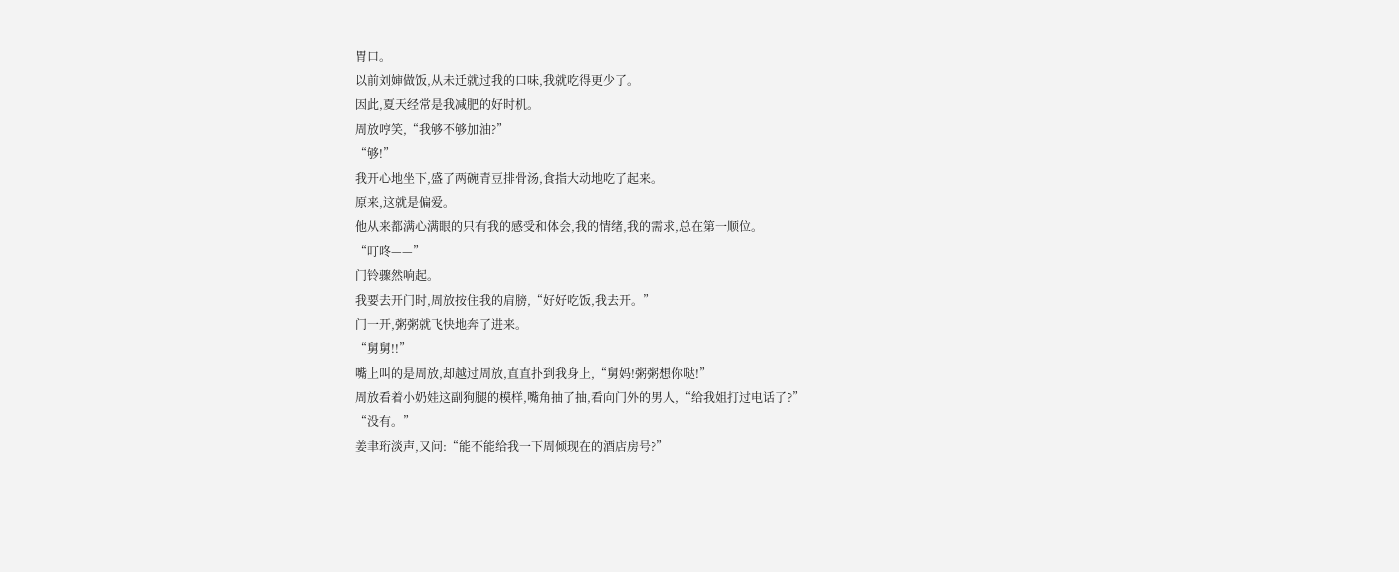胃口。
以前刘婶做饭,从未迁就过我的口味,我就吃得更少了。
因此,夏天经常是我减肥的好时机。
周放哼笑,“我够不够加油?”
“够!”
我开心地坐下,盛了两碗青豆排骨汤,食指大动地吃了起来。
原来,这就是偏爱。
他从来都满心满眼的只有我的感受和体会,我的情绪,我的需求,总在第一顺位。
“叮咚——”
门铃骤然响起。
我要去开门时,周放按住我的肩膀,“好好吃饭,我去开。”
门一开,粥粥就飞快地奔了进来。
“舅舅!!”
嘴上叫的是周放,却越过周放,直直扑到我身上,“舅妈!粥粥想你哒!”
周放看着小奶娃这副狗腿的模样,嘴角抽了抽,看向门外的男人,“给我姐打过电话了?”
“没有。”
姜聿珩淡声,又问:“能不能给我一下周倾现在的酒店房号?”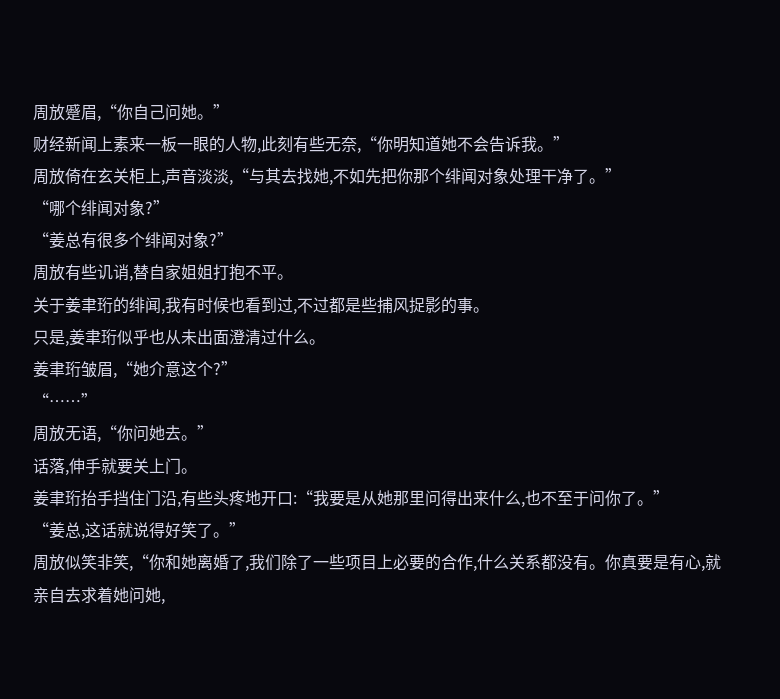周放蹙眉,“你自己问她。”
财经新闻上素来一板一眼的人物,此刻有些无奈,“你明知道她不会告诉我。”
周放倚在玄关柜上,声音淡淡,“与其去找她,不如先把你那个绯闻对象处理干净了。”
“哪个绯闻对象?”
“姜总有很多个绯闻对象?”
周放有些讥诮,替自家姐姐打抱不平。
关于姜聿珩的绯闻,我有时候也看到过,不过都是些捕风捉影的事。
只是,姜聿珩似乎也从未出面澄清过什么。
姜聿珩皱眉,“她介意这个?”
“……”
周放无语,“你问她去。”
话落,伸手就要关上门。
姜聿珩抬手挡住门沿,有些头疼地开口:“我要是从她那里问得出来什么,也不至于问你了。”
“姜总,这话就说得好笑了。”
周放似笑非笑,“你和她离婚了,我们除了一些项目上必要的合作,什么关系都没有。你真要是有心,就亲自去求着她问她,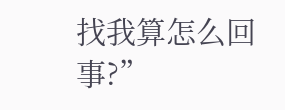找我算怎么回事?”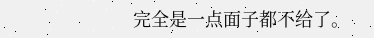完全是一点面子都不给了。